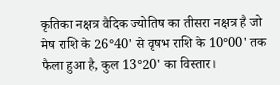कृतिका नक्षत्र वैदिक ज्योतिष का तीसरा नक्षत्र है जो मेष राशि के 26°40' से वृषभ राशि के 10°00' तक फैला हुआ है, कुल 13°20' का विस्तार।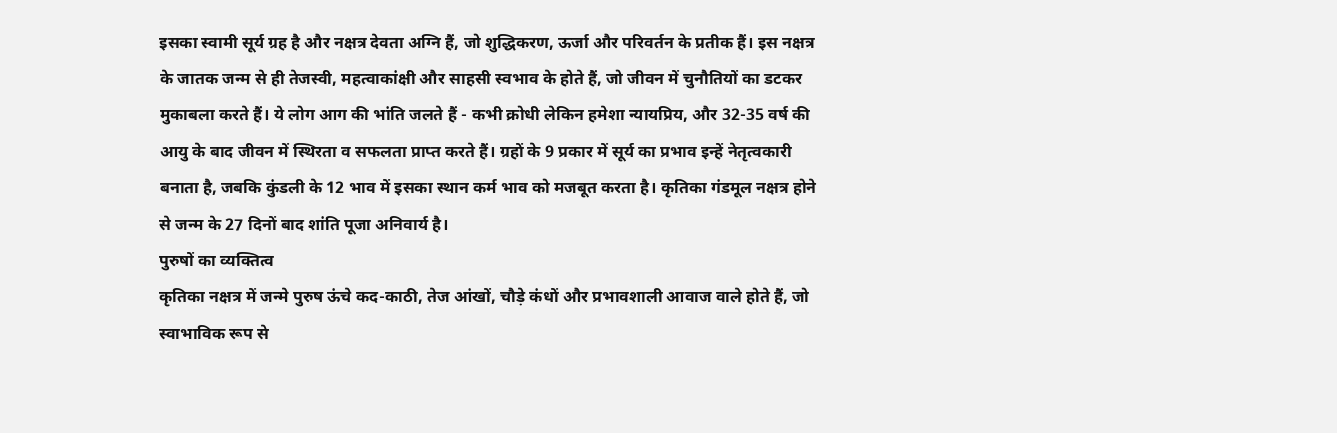इसका स्वामी सूर्य ग्रह है और नक्षत्र देवता अग्नि हैं, जो शुद्धिकरण, ऊर्जा और परिवर्तन के प्रतीक हैं। इस नक्षत्र के जातक जन्म से ही तेजस्वी, महत्वाकांक्षी और साहसी स्वभाव के होते हैं, जो जीवन में चुनौतियों का डटकर मुकाबला करते हैं। ये लोग आग की भांति जलते हैं - कभी क्रोधी लेकिन हमेशा न्यायप्रिय, और 32-35 वर्ष की आयु के बाद जीवन में स्थिरता व सफलता प्राप्त करते हैं। ग्रहों के 9 प्रकार में सूर्य का प्रभाव इन्हें नेतृत्वकारी बनाता है, जबकि कुंडली के 12 भाव में इसका स्थान कर्म भाव को मजबूत करता है। कृतिका गंडमूल नक्षत्र होने से जन्म के 27 दिनों बाद शांति पूजा अनिवार्य है।
पुरुषों का व्यक्तित्व
कृतिका नक्षत्र में जन्मे पुरुष ऊंचे कद-काठी, तेज आंखों, चौड़े कंधों और प्रभावशाली आवाज वाले होते हैं, जो स्वाभाविक रूप से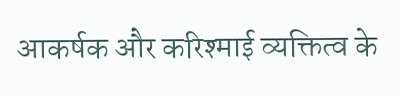आकर्षक और करिश्माई व्यक्तित्व के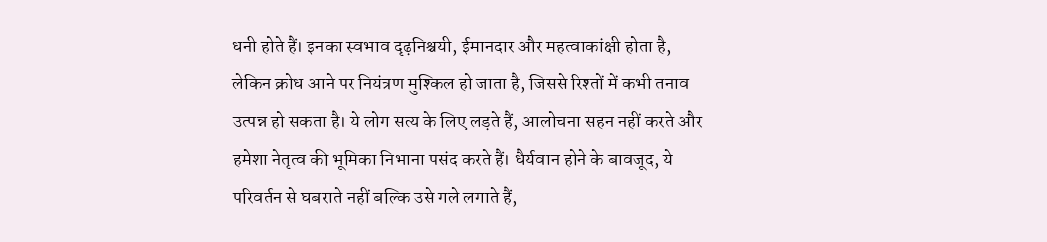धनी होते हैं। इनका स्वभाव दृढ़निश्चयी, ईमानदार और महत्वाकांक्षी होता है, लेकिन क्रोध आने पर नियंत्रण मुश्किल हो जाता है, जिससे रिश्तों में कभी तनाव उत्पन्न हो सकता है। ये लोग सत्य के लिए लड़ते हैं, आलोचना सहन नहीं करते और हमेशा नेतृत्व की भूमिका निभाना पसंद करते हैं। धैर्यवान होने के बावजूद, ये परिवर्तन से घबराते नहीं बल्कि उसे गले लगाते हैं,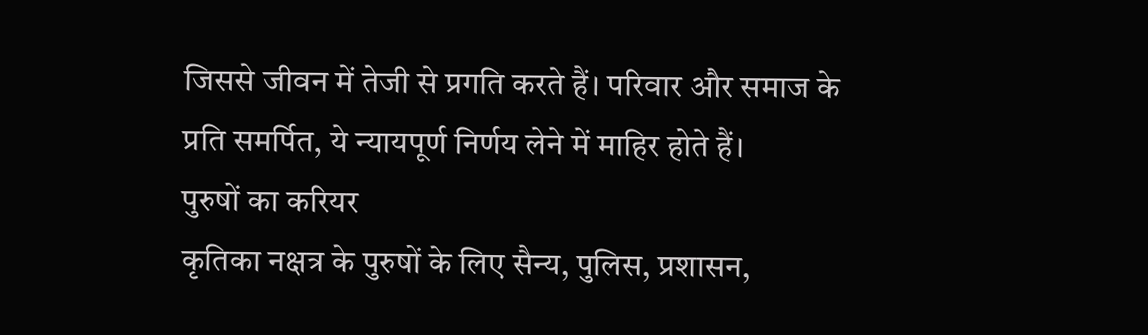जिससे जीवन में तेजी से प्रगति करते हैं। परिवार और समाज के प्रति समर्पित, ये न्यायपूर्ण निर्णय लेने में माहिर होते हैं।
पुरुषों का करियर
कृतिका नक्षत्र के पुरुषों के लिए सैन्य, पुलिस, प्रशासन,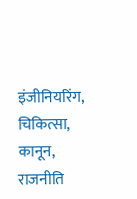इंजीनियरिंग, चिकित्सा, कानून, राजनीति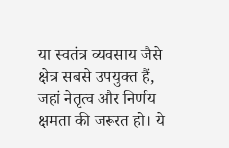या स्वतंत्र व्यवसाय जैसे क्षेत्र सबसे उपयुक्त हैं, जहां नेतृत्व और निर्णय क्षमता की जरूरत हो। ये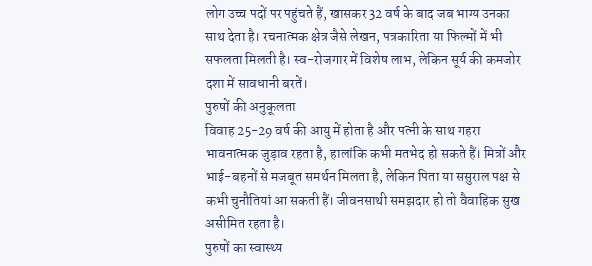लोग उच्च पदों पर पहुंचते हैं, खासकर 32 वर्ष के बाद जब भाग्य उनका साथ देता है। रचनात्मक क्षेत्र जैसे लेखन, पत्रकारिता या फिल्मों में भी सफलता मिलती है। स्व-रोजगार में विशेष लाभ, लेकिन सूर्य की कमजोर दशा में सावधानी बरतें।
पुरुषों की अनुकूलता
विवाह 25-29 वर्ष की आयु में होता है और पत्नी के साथ गहरा भावनात्मक जुड़ाव रहता है, हालांकि कभी मतभेद हो सकते हैं। मित्रों और भाई-बहनों से मजबूत समर्थन मिलता है, लेकिन पिता या ससुराल पक्ष से कभी चुनौतियां आ सकती हैं। जीवनसाथी समझदार हो तो वैवाहिक सुख असीमित रहता है।
पुरुषों का स्वास्थ्य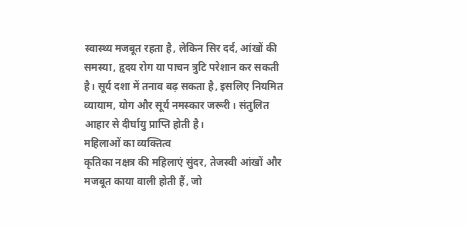स्वास्थ्य मजबूत रहता है, लेकिन सिर दर्द, आंखों की समस्या, हृदय रोग या पाचन त्रुटि परेशान कर सकती है। सूर्य दशा में तनाव बढ़ सकता है, इसलिए नियमित व्यायाम, योग और सूर्य नमस्कार जरूरी। संतुलित आहार से दीर्घायु प्राप्ति होती है।
महिलाओं का व्यक्तित्व
कृतिका नक्षत्र की महिलाएं सुंदर, तेजस्वी आंखों और मजबूत काया वाली होती हैं, जो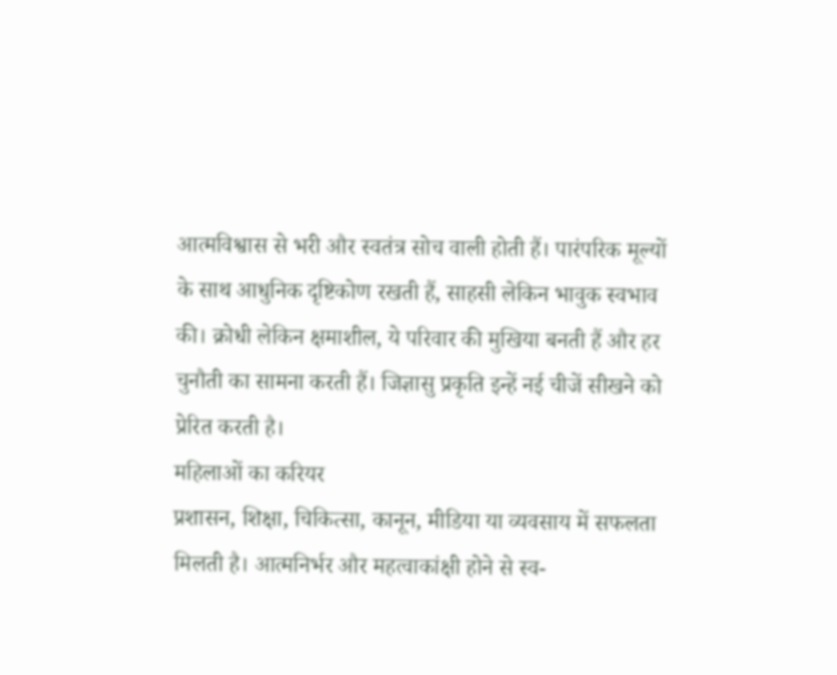आत्मविश्वास से भरी और स्वतंत्र सोच वाली होती हैं। पारंपरिक मूल्यों के साथ आधुनिक दृष्टिकोण रखती हैं, साहसी लेकिन भावुक स्वभाव की। क्रोधी लेकिन क्षमाशील, ये परिवार की मुखिया बनती हैं और हर चुनौती का सामना करती हैं। जिज्ञासु प्रकृति इन्हें नई चीजें सीखने को प्रेरित करती है।
महिलाओं का करियर
प्रशासन, शिक्षा, चिकित्सा, कानून, मीडिया या व्यवसाय में सफलता मिलती है। आत्मनिर्भर और महत्वाकांक्षी होने से स्व-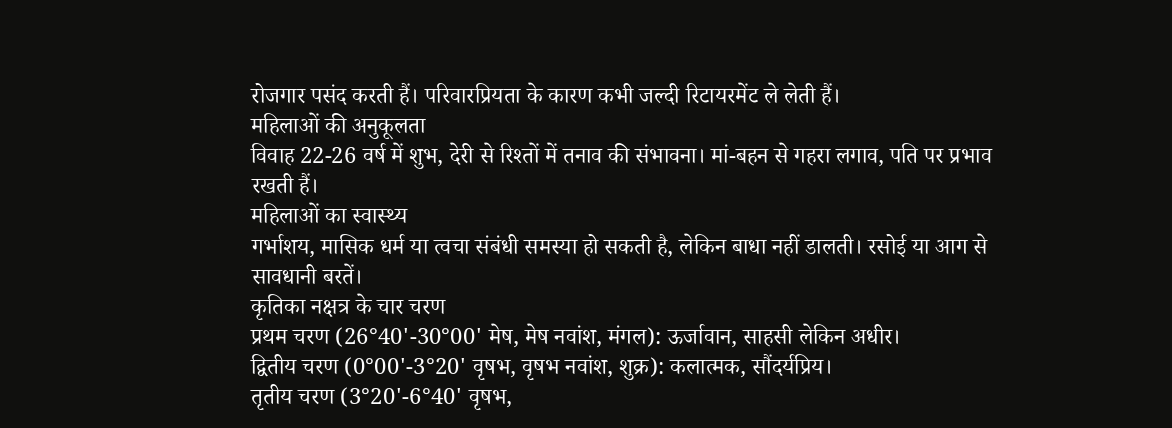रोजगार पसंद करती हैं। परिवारप्रियता के कारण कभी जल्दी रिटायरमेंट ले लेती हैं।
महिलाओं की अनुकूलता
विवाह 22-26 वर्ष में शुभ, देरी से रिश्तों में तनाव की संभावना। मां-बहन से गहरा लगाव, पति पर प्रभाव रखती हैं।
महिलाओं का स्वास्थ्य
गर्भाशय, मासिक धर्म या त्वचा संबंधी समस्या हो सकती है, लेकिन बाधा नहीं डालती। रसोई या आग से सावधानी बरतें।
कृतिका नक्षत्र के चार चरण
प्रथम चरण (26°40'-30°00' मेष, मेष नवांश, मंगल): ऊर्जावान, साहसी लेकिन अधीर।
द्वितीय चरण (0°00'-3°20' वृषभ, वृषभ नवांश, शुक्र): कलात्मक, सौंदर्यप्रिय।
तृतीय चरण (3°20'-6°40' वृषभ,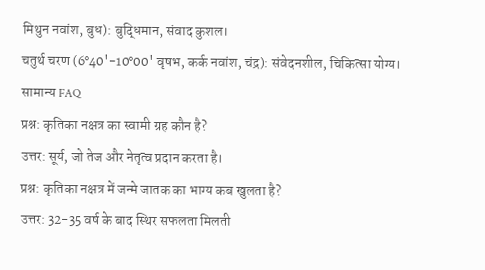मिथुन नवांश, बुध): बुद्धिमान, संवाद कुशल।
चतुर्थ चरण (6°40'-10°00' वृषभ, कर्क नवांश, चंद्र): संवेदनशील, चिकित्सा योग्य।
सामान्य FAQ
प्रश्न: कृतिका नक्षत्र का स्वामी ग्रह कौन है?
उत्तर: सूर्य, जो तेज और नेतृत्व प्रदान करता है।
प्रश्न: कृतिका नक्षत्र में जन्मे जातक का भाग्य कब खुलता है?
उत्तर: 32-35 वर्ष के बाद स्थिर सफलता मिलती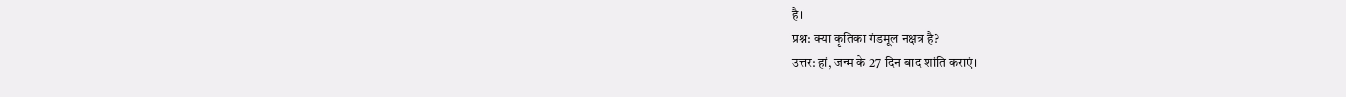है।
प्रश्न: क्या कृतिका गंडमूल नक्षत्र है?
उत्तर: हां, जन्म के 27 दिन बाद शांति कराएं।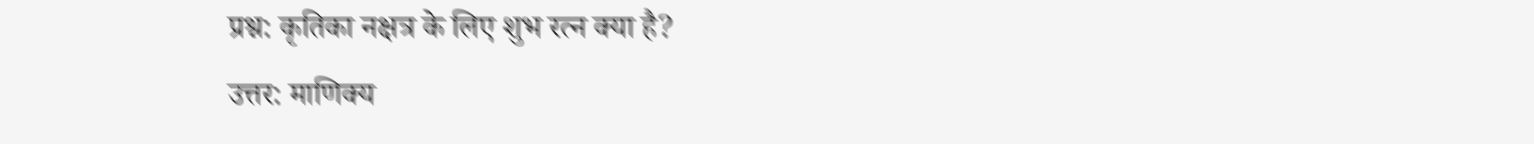प्रश्न: कृतिका नक्षत्र के लिए शुभ रत्न क्या है?
उत्तर: माणिक्य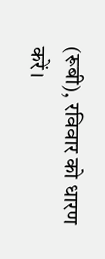(रूबी), रविवार को धारण करें।